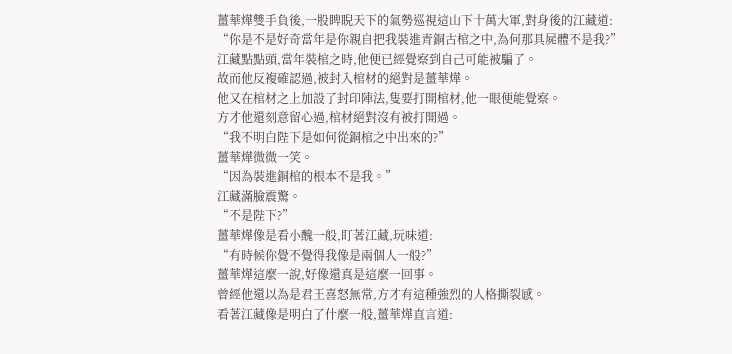薑華燁雙手負後,一股睥睨天下的氣勢巡視這山下十萬大軍,對身後的江藏道:
“你是不是好奇當年是你親自把我裝進青銅古棺之中,為何那具屍體不是我?”
江藏點點頭,當年裝棺之時,他便已經覺察到自己可能被騙了。
故而他反複確認過,被封入棺材的絕對是薑華燁。
他又在棺材之上加設了封印陣法,隻要打開棺材,他一眼便能覺察。
方才他還刻意留心過,棺材絕對沒有被打開過。
“我不明白陛下是如何從銅棺之中出來的?”
薑華燁微微一笑。
“因為裝進銅棺的根本不是我。”
江藏滿臉震驚。
“不是陛下?”
薑華燁像是看小醜一般,盯著江藏,玩味道:
“有時候你覺不覺得我像是兩個人一般?”
薑華燁這麼一說,好像還真是這麼一回事。
曾經他還以為是君王喜怒無常,方才有這種強烈的人格撕裂感。
看著江藏像是明白了什麼一般,薑華燁直言道: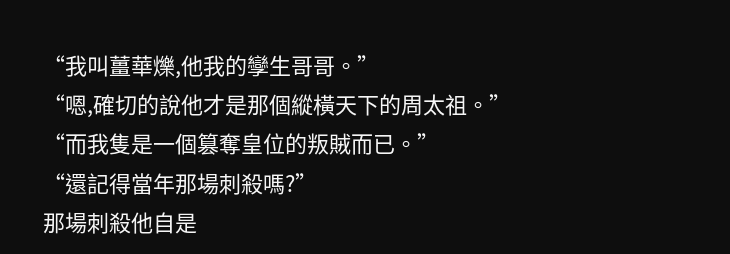“我叫薑華爍,他我的孿生哥哥。”
“嗯,確切的說他才是那個縱橫天下的周太祖。”
“而我隻是一個篡奪皇位的叛賊而已。”
“還記得當年那場刺殺嗎?”
那場刺殺他自是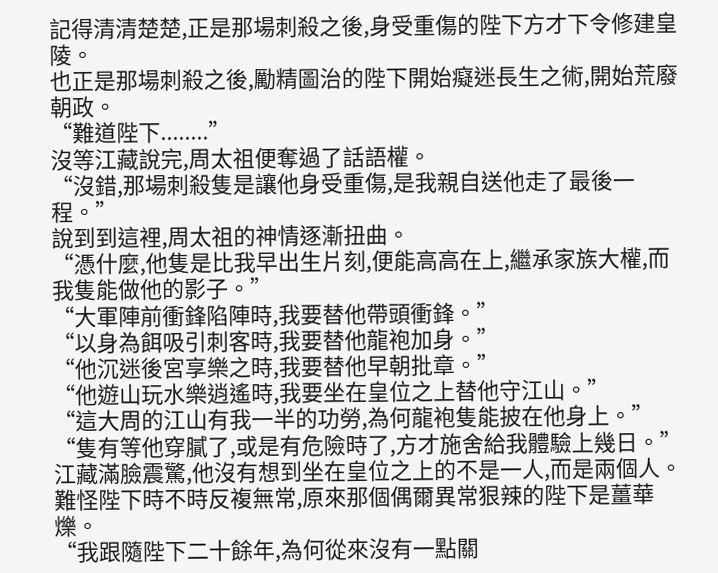記得清清楚楚,正是那場刺殺之後,身受重傷的陛下方才下令修建皇陵。
也正是那場刺殺之後,勵精圖治的陛下開始癡迷長生之術,開始荒廢朝政。
“難道陛下........”
沒等江藏說完,周太祖便奪過了話語權。
“沒錯,那場刺殺隻是讓他身受重傷,是我親自送他走了最後一程。”
說到到這裡,周太祖的神情逐漸扭曲。
“憑什麼,他隻是比我早出生片刻,便能高高在上,繼承家族大權,而我隻能做他的影子。”
“大軍陣前衝鋒陷陣時,我要替他帶頭衝鋒。”
“以身為餌吸引刺客時,我要替他龍袍加身。”
“他沉迷後宮享樂之時,我要替他早朝批章。”
“他遊山玩水樂逍遙時,我要坐在皇位之上替他守江山。”
“這大周的江山有我一半的功勞,為何龍袍隻能披在他身上。”
“隻有等他穿膩了,或是有危險時了,方才施舍給我體驗上幾日。”
江藏滿臉震驚,他沒有想到坐在皇位之上的不是一人,而是兩個人。
難怪陛下時不時反複無常,原來那個偶爾異常狠辣的陛下是薑華爍。
“我跟隨陛下二十餘年,為何從來沒有一點關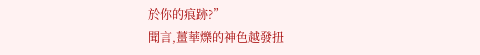於你的痕跡?”
聞言,薑華爍的神色越發扭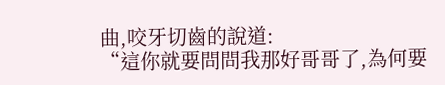曲,咬牙切齒的說道:
“這你就要問問我那好哥哥了,為何要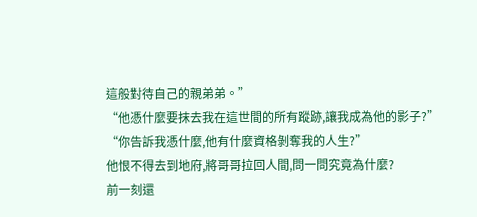這般對待自己的親弟弟。”
“他憑什麼要抹去我在這世間的所有蹤跡,讓我成為他的影子?”
“你告訴我憑什麼,他有什麼資格剝奪我的人生?”
他恨不得去到地府,將哥哥拉回人間,問一問究竟為什麼?
前一刻還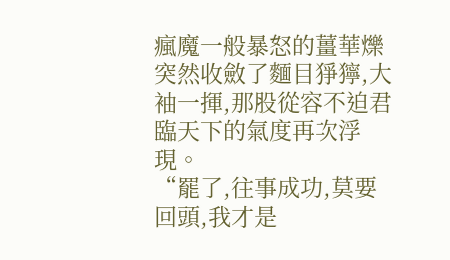瘋魔一般暴怒的薑華爍突然收斂了麵目猙獰,大袖一揮,那股從容不迫君臨天下的氣度再次浮現。
“罷了,往事成功,莫要回頭,我才是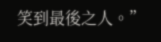笑到最後之人。”